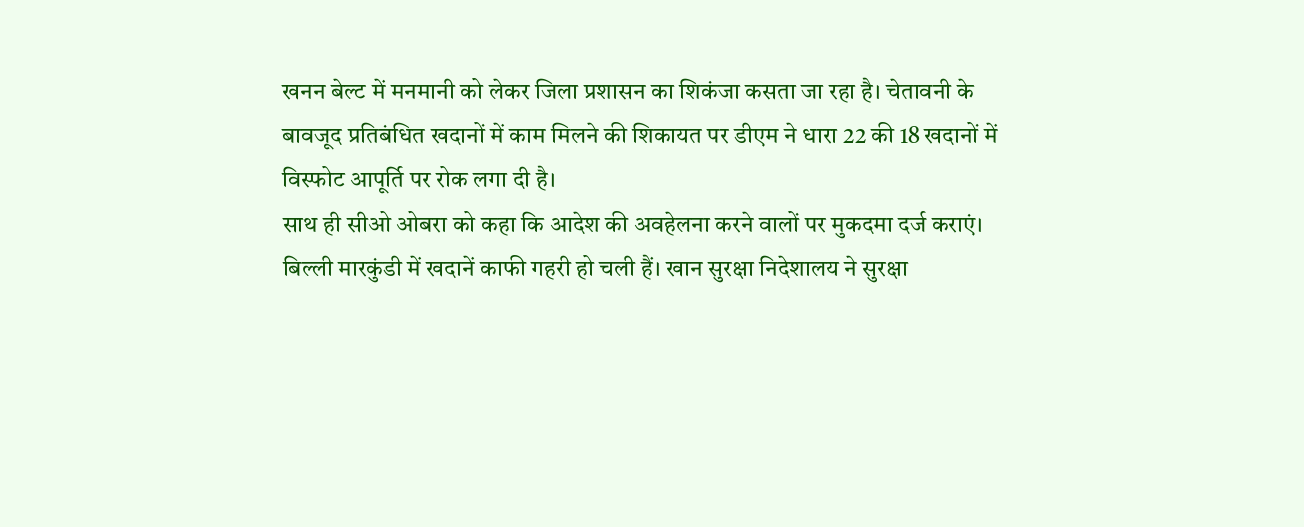खनन बेल्ट में मनमानी को लेकर जिला प्रशासन का शिकंजा कसता जा रहा है। चेतावनी के बावजूद प्रतिबंधित खदानों में काम मिलने की शिकायत पर डीएम ने धारा 22 की 18 खदानों में विस्फोट आपूर्ति पर रोक लगा दी है।
साथ ही सीओ ओबरा को कहा कि आदेश की अवहेलना करने वालों पर मुकदमा दर्ज कराएं।
बिल्ली मारकुंडी में खदानें काफी गहरी हो चली हैं। खान सुरक्षा निदेशालय ने सुरक्षा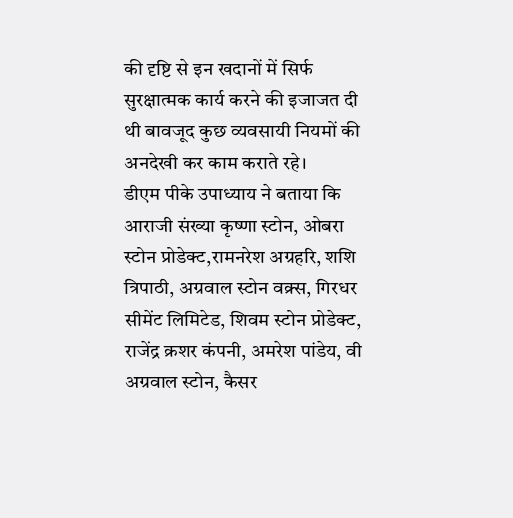की दृष्टि से इन खदानों में सिर्फ सुरक्षात्मक कार्य करने की इजाजत दी थी बावजूद कुछ व्यवसायी नियमों की अनदेखी कर काम कराते रहे।
डीएम पीके उपाध्याय ने बताया कि आराजी संख्या कृष्णा स्टोन, ओबरा स्टोन प्रोडेक्ट,रामनरेश अग्रहरि, शशि त्रिपाठी, अग्रवाल स्टोन वक्र्स, गिरधर सीमेंट लिमिटेड, शिवम स्टोन प्रोडेक्ट, राजेंद्र क्रशर कंपनी, अमरेश पांडेय, वी अग्रवाल स्टोन, कैसर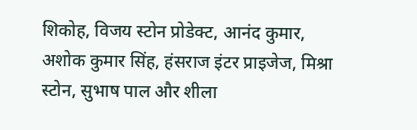शिकोह, विजय स्टोन प्रोडेक्ट, आनंद कुमार, अशोक कुमार सिंह, हंसराज इंटर प्राइजेज, मिश्रा स्टोन, सुभाष पाल और शीला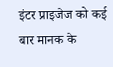इंटर प्राइजेज को कई बार मानक के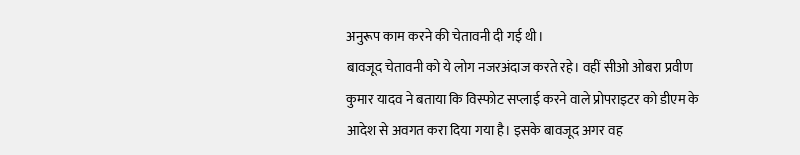अनुरूप काम करने की चेतावनी दी गई थी।
बावजूद चेतावनी को ये लोग नजरअंदाज करते रहे। वहीं सीओ ओबरा प्रवीण कुमार यादव ने बताया कि विस्फोट सप्लाई करने वाले प्रोपराइटर को डीएम के आदेश से अवगत करा दिया गया है। इसके बावजूद अगर वह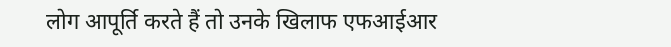लोग आपूर्ति करते हैं तो उनके खिलाफ एफआईआर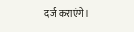दर्ज कराएंगे।